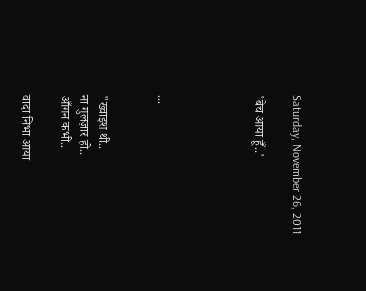Saturday, November 26, 2011

'बेच आया हूँ..'




...


"ख्वाइश थी..
ना गुलज़ार हो..
आँगन कभी..

वादा निभा आया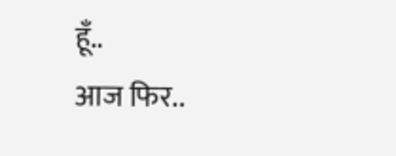हूँ..
आज फिर..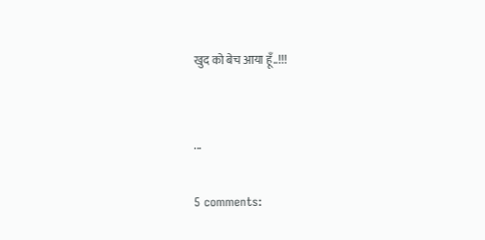खुद को बेच आया हूँ..!!!


...

5 comments: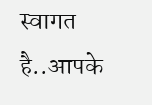स्वागत है..आपके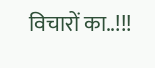विचारों का..!!!